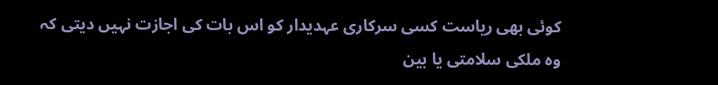کوئی بھی ریاست کسی سرکاری عہدیدار کو اس بات کی اجازت نہیں دیتی کہ وہ ملکی سلامتی یا بین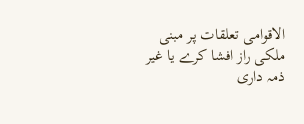الاقوامی تعلقات پر مبنی ملکی راز افشا کرے یا غیر ذمہ داری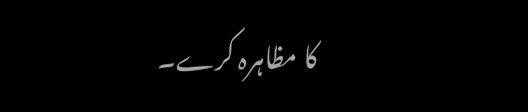کا مظاہرہ کرے۔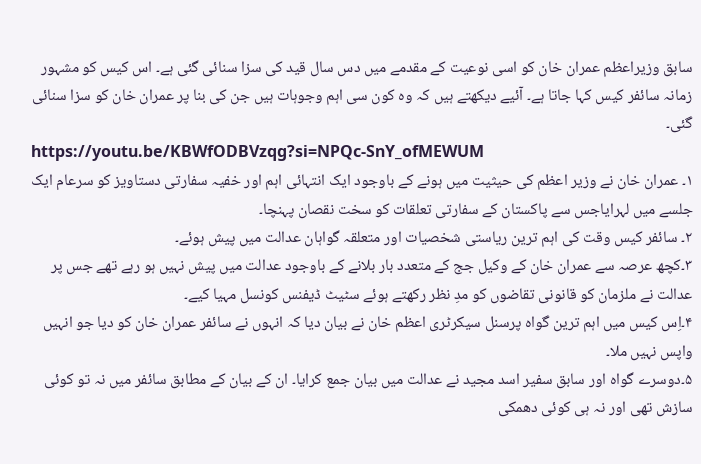سابق وزیراعظم عمران خان کو اسی نوعیت کے مقدمے میں دس سال قید کی سزا سنائی گئی ہے۔ اس کیس کو مشہور زمانہ سائفر کیس کہا جاتا ہے۔ آئیے دیکھتے ہیں کہ وہ کون سی اہم وجوہات ہیں جن کی بنا پر عمران خان کو سزا سنائی گئی۔
https://youtu.be/KBWfODBVzqg?si=NPQc-SnY_ofMEWUM
۱۔ عمران خان نے وزیر اعظم کی حیثیت میں ہونے کے باوجود ایک انتہائی اہم اور خفیہ سفارتی دستاویز کو سرعام ایک جلسے میں لہرایاجس سے پاکستان کے سفارتی تعلقات کو سخت نقصان پہنچا۔
۲۔ سائفر کیس وقت کی اہم ترین ریاستی شخصیات اور متعلقہ گواہان عدالت میں پیش ہوئے۔
۳۔کچھ عرصہ سے عمران خان کے وکیل جج کے متعدد بار بلانے کے باوجود عدالت میں پیش نہیں ہو رہے تھے جس پر عدالت نے ملزمان کو قانونی تقاضوں کو مدِ نظر رکھتے ہوئے سٹیٹ ڈیفنس کونسل مہیا کیے۔
۴۔اِس کیس میں اہم ترین گواہ پرسنل سیکرٹری اعظم خان نے بیان دیا کہ انہوں نے سائفر عمران خان کو دیا جو انہیں واپس نہیں ملا۔
۵۔دوسرے گواہ اور سابق سفیر اسد مجید نے عدالت میں بیان جمع کرایا۔ ان کے بیان کے مطابق سائفر میں نہ تو کوئی سازش تھی اور نہ ہی کوئی دھمکی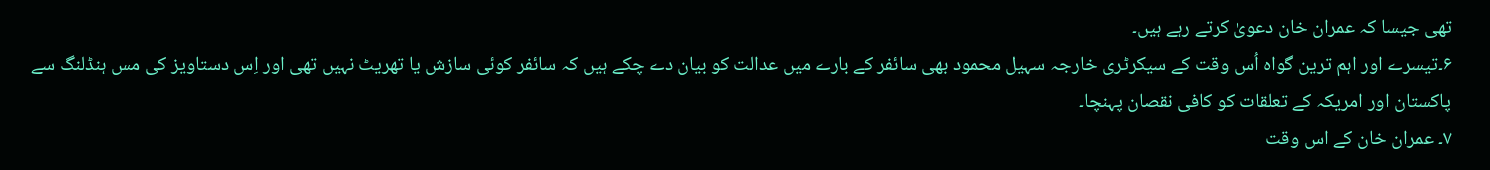تھی جیسا کہ عمران خان دعویٰ کرتے رہے ہیں۔
۶۔تیسرے اور اہم ترین گواہ اُس وقت کے سیکرٹری خارجہ سہیل محمود بھی سائفر کے بارے میں عدالت کو بیان دے چکے ہیں کہ سائفر کوئی سازش یا تھریٹ نہیں تھی اور اِس دستاویز کی مس ہنڈلنگ سے پاکستان اور امریکہ کے تعلقات کو کافی نقصان پہنچا۔
۷۔ عمران خان کے اس وقت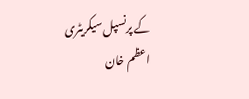کے پرنسپل سیکریٹری اعظم خان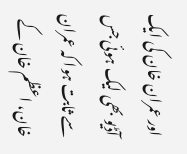اور عمران خان کی ایک آڈیو بھی لیک ہوئی جس سے ثابت ہوا کہ عمران خان، اعظم خان کے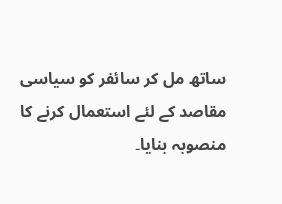ساتھ مل کر سائفر کو سیاسی مقاصد کے لئے استعمال کرنے کا منصوبہ بنایا۔